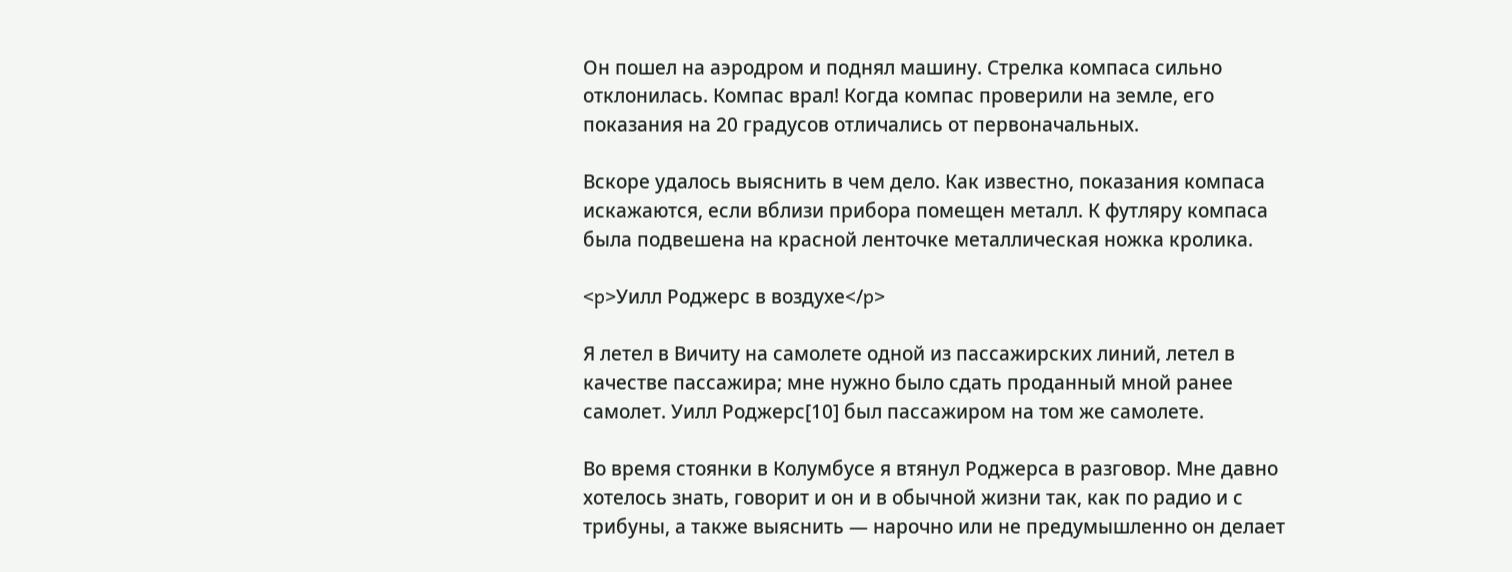Он пошел на аэродром и поднял машину. Стрелка компаса сильно отклонилась. Компас врал! Когда компас проверили на земле, его показания на 20 градусов отличались от первоначальных.

Вскоре удалось выяснить в чем дело. Как известно, показания компаса искажаются, если вблизи прибора помещен металл. К футляру компаса была подвешена на красной ленточке металлическая ножка кролика.

<p>Уилл Роджерс в воздухе</p>

Я летел в Вичиту на самолете одной из пассажирских линий, летел в качестве пассажира; мне нужно было сдать проданный мной ранее самолет. Уилл Роджерс[10] был пассажиром на том же самолете.

Во время стоянки в Колумбусе я втянул Роджерса в разговор. Мне давно хотелось знать, говорит и он и в обычной жизни так, как по радио и с трибуны, а также выяснить — нарочно или не предумышленно он делает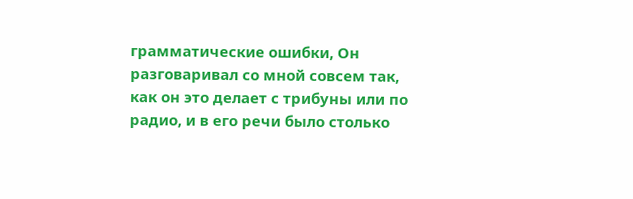грамматические ошибки, Он разговаривал со мной совсем так, как он это делает с трибуны или по радио, и в его речи было столько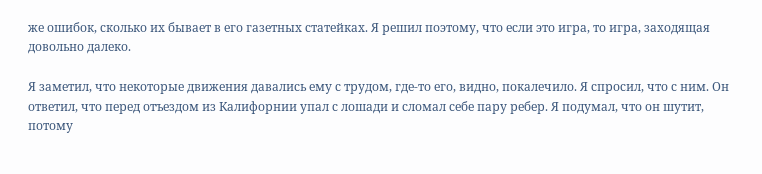же ошибок, сколько их бывает в его газетных статейках. Я решил поэтому, что если это игра, то игра, заходящая довольно далеко.

Я заметил, что некоторые движения давались ему с трудом, где-то его, видно, покалечило. Я спросил, что с ним. Он ответил, что перед отъездом из Калифорнии упал с лошади и сломал себе пару ребер. Я подумал, что он шутит, потому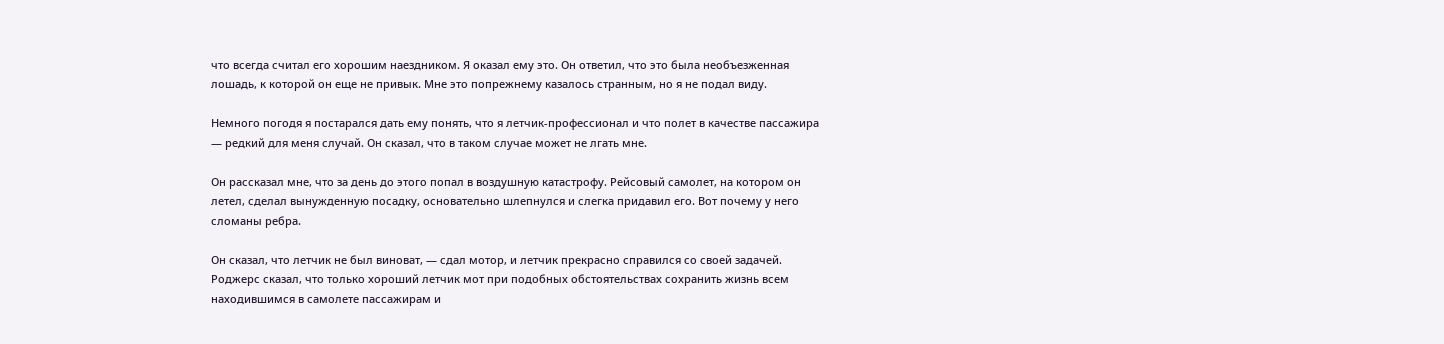что всегда считал его хорошим наездником. Я оказал ему это. Он ответил, что это была необъезженная лошадь, к которой он еще не привык. Мне это попрежнему казалось странным, но я не подал виду.

Немного погодя я постарался дать ему понять, что я летчик-профессионал и что полет в качестве пассажира — редкий для меня случай. Он сказал, что в таком случае может не лгать мне.

Он рассказал мне, что за день до этого попал в воздушную катастрофу. Рейсовый самолет, на котором он летел, сделал вынужденную посадку, основательно шлепнулся и слегка придавил его. Вот почему у него сломаны ребра.

Он сказал, что летчик не был виноват, — сдал мотор, и летчик прекрасно справился со своей задачей. Роджерс сказал, что только хороший летчик мот при подобных обстоятельствах сохранить жизнь всем находившимся в самолете пассажирам и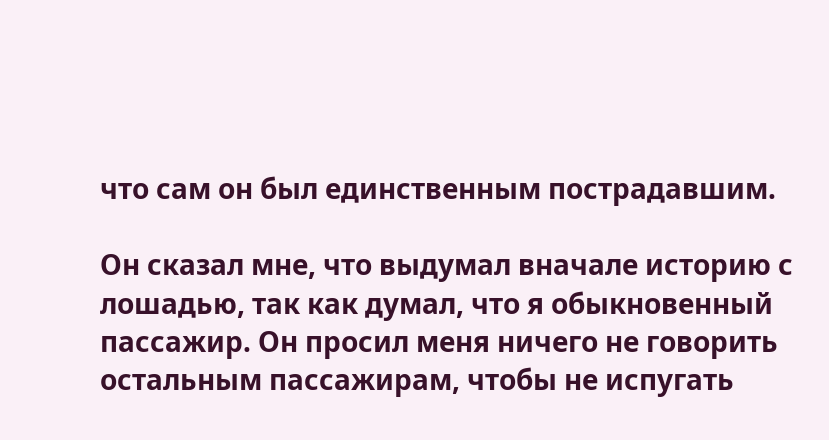что сам он был единственным пострадавшим.

Он сказал мне, что выдумал вначале историю с лошадью, так как думал, что я обыкновенный пассажир. Он просил меня ничего не говорить остальным пассажирам, чтобы не испугать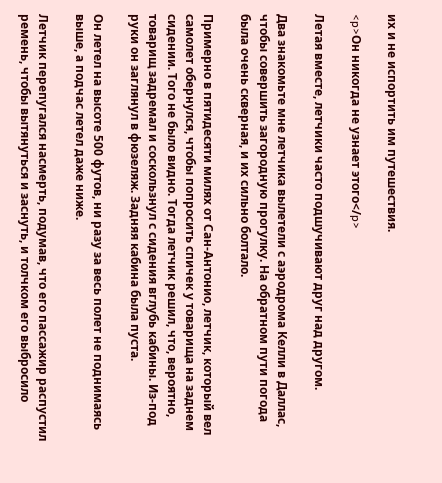их и не испортить им путешествия.

<p>Он никогда не узнает этого</p>

Летая вместе, летчики часто подшучивают друг над другом.

Два знакомьте мне летчика вылетели с аэродрома Келли в Даллас, чтобы совершить загородную прогулку. На обратном пути погода была очень скверная, и их сильно болтало.

Примерно в пятидесяти милях от Сан-Антонио, летчик, который вел самолет обернулся, чтобы попросить спичек у товарища на заднем сидении. Того не было видно. Тогда летчик решил, что, вероятно, товарищ задремал и соскользнул с сидения вглубь кабины. Из-под руки он заглянул в фюзеляж. Задняя кабина была пуста.

Он летел на высоте 500 футов, ни разу за весь полет не поднимаясь выше, а подчас летел даже ниже.

Летчик перепугался насмерть, подумав, что его пассажир распустил ремень, чтобы вытянуться и заснуть, и толчком его выбросило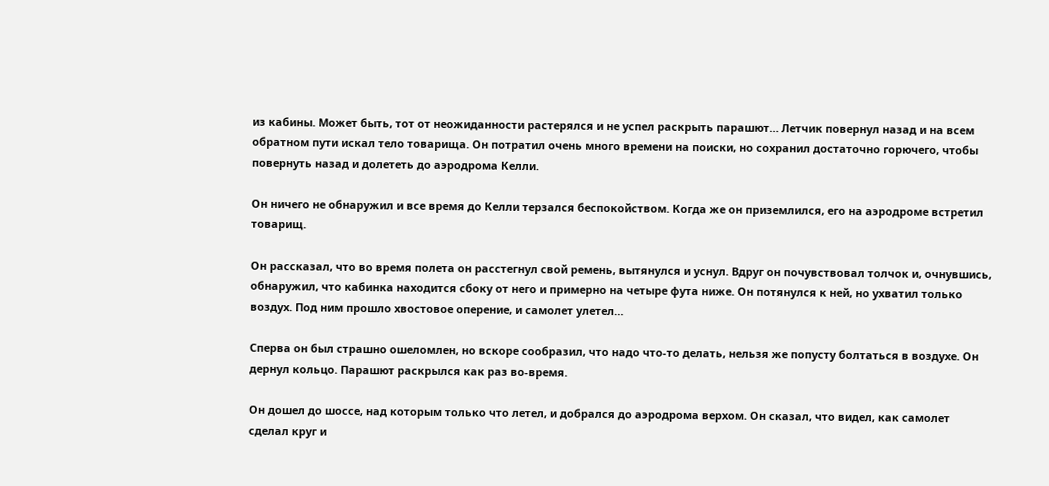из кабины. Может быть, тот от неожиданности растерялся и не успел раскрыть парашют… Летчик повернул назад и на всем обратном пути искал тело товарища. Он потратил очень много времени на поиски, но сохранил достаточно горючего, чтобы повернуть назад и долететь до аэродрома Келли.

Он ничего не обнаружил и все время до Келли терзался беспокойством. Когда же он приземлился, его на аэродроме встретил товарищ.

Он рассказал, что во время полета он расстегнул свой ремень, вытянулся и уснул. Вдруг он почувствовал толчок и, очнувшись, обнаружил, что кабинка находится сбоку от него и примерно на четыре фута ниже. Он потянулся к ней, но ухватил только воздух. Под ним прошло хвостовое оперение, и самолет улетел…

Сперва он был страшно ошеломлен, но вскоре сообразил, что надо что-то делать, нельзя же попусту болтаться в воздухе. Он дернул кольцо. Парашют раскрылся как раз во-время.

Он дошел до шоссе, над которым только что летел, и добрался до аэродрома верхом. Он сказал, что видел, как самолет сделал круг и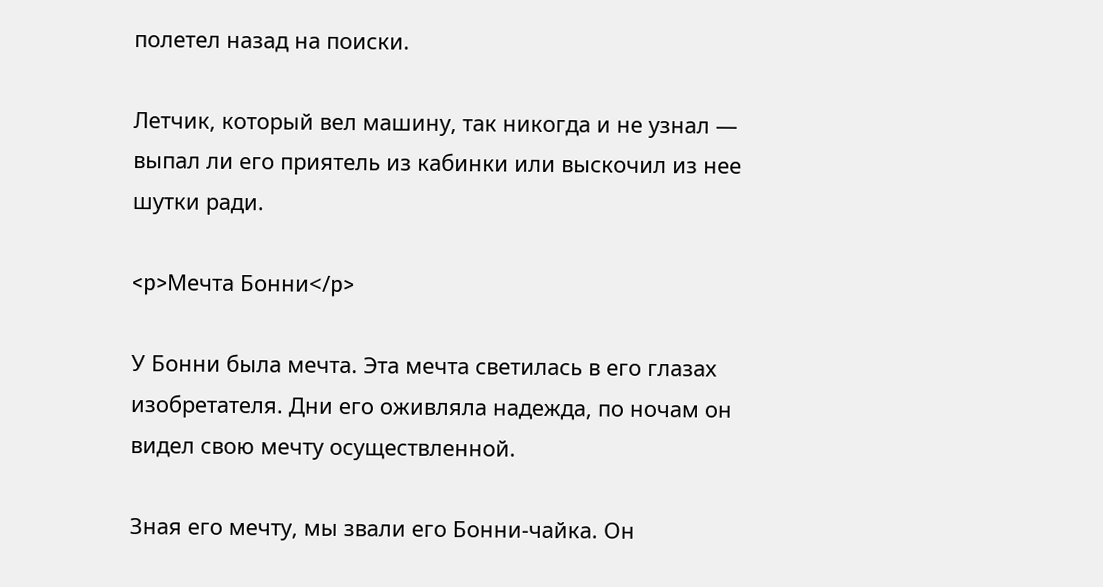полетел назад на поиски.

Летчик, который вел машину, так никогда и не узнал — выпал ли его приятель из кабинки или выскочил из нее шутки ради.

<p>Мечта Бонни</p>

У Бонни была мечта. Эта мечта светилась в его глазах изобретателя. Дни его оживляла надежда, по ночам он видел свою мечту осуществленной.

Зная его мечту, мы звали его Бонни-чайка. Он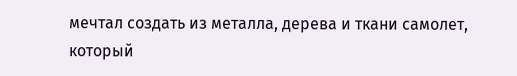мечтал создать из металла, дерева и ткани самолет, который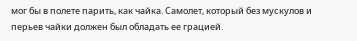мог бы в полете парить, как чайка. Самолет, который без мускулов и перьев чайки должен был обладать ее грацией.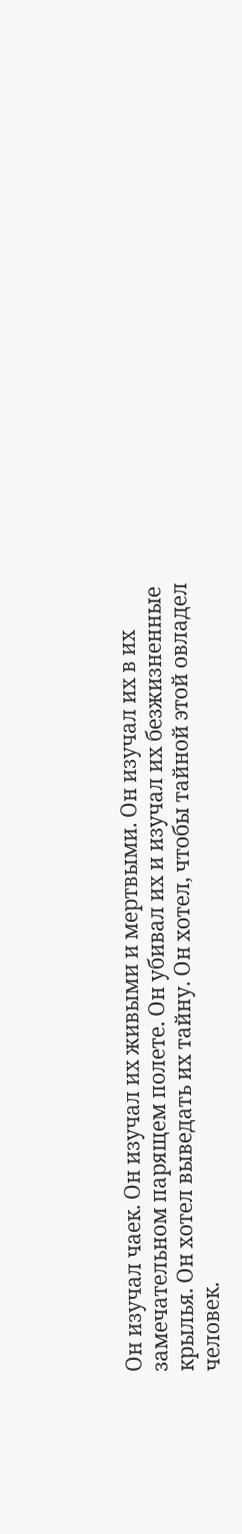Он изучал чаек. Он изучал их живыми и мертвыми. Он изучал их в их замечательном парящем полете. Он убивал их и изучал их безжизненные крылья. Он хотел выведать их тайну. Он хотел, чтобы тайной этой овладел человек.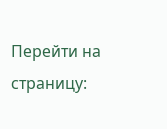Перейти на страницу: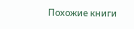Похожие книги